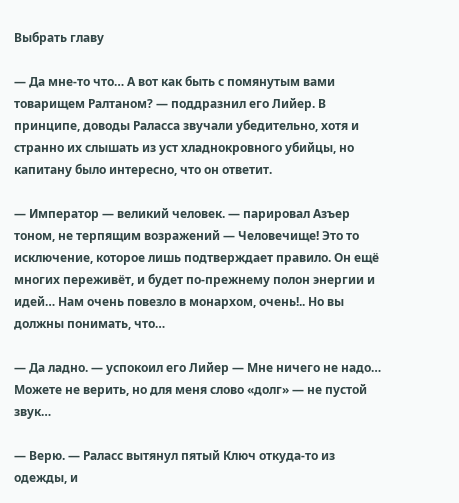Выбрать главу

— Да мне-то что… А вот как быть с помянутым вами товарищем Ралтаном? — поддразнил его Лийер. В принципе, доводы Раласса звучали убедительно, хотя и странно их слышать из уст хладнокровного убийцы, но капитану было интересно, что он ответит.

— Император — великий человек. — парировал Азъер тоном, не терпящим возражений — Человечище! Это то исключение, которое лишь подтверждает правило. Он ещё многих переживёт, и будет по-прежнему полон энергии и идей… Нам очень повезло в монархом, очень!.. Но вы должны понимать, что…

— Да ладно. — успокоил его Лийер — Мне ничего не надо… Можете не верить, но для меня слово «долг» — не пустой звук…

— Верю. — Раласс вытянул пятый Ключ откуда-то из одежды, и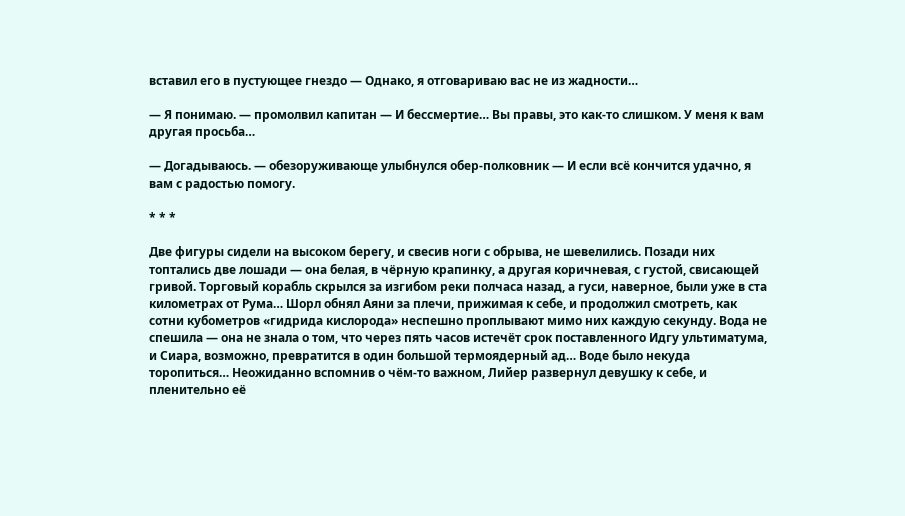вставил его в пустующее гнездо — Однако, я отговариваю вас не из жадности…

— Я понимаю. — промолвил капитан — И бессмертие… Вы правы, это как-то слишком. У меня к вам другая просьба…

— Догадываюсь. — обезоруживающе улыбнулся обер-полковник — И если всё кончится удачно, я вам с радостью помогу.

* * *

Две фигуры сидели на высоком берегу, и свесив ноги с обрыва, не шевелились. Позади них топтались две лошади — она белая, в чёрную крапинку, а другая коричневая, с густой, свисающей гривой. Торговый корабль скрылся за изгибом реки полчаса назад, а гуси, наверное, были уже в ста километрах от Рума… Шорл обнял Аяни за плечи, прижимая к себе, и продолжил смотреть, как сотни кубометров «гидрида кислорода» неспешно проплывают мимо них каждую секунду. Вода не спешила — она не знала о том, что через пять часов истечёт срок поставленного Идгу ультиматума, и Сиара, возможно, превратится в один большой термоядерный ад… Воде было некуда торопиться… Неожиданно вспомнив о чём-то важном, Лийер развернул девушку к себе, и пленительно её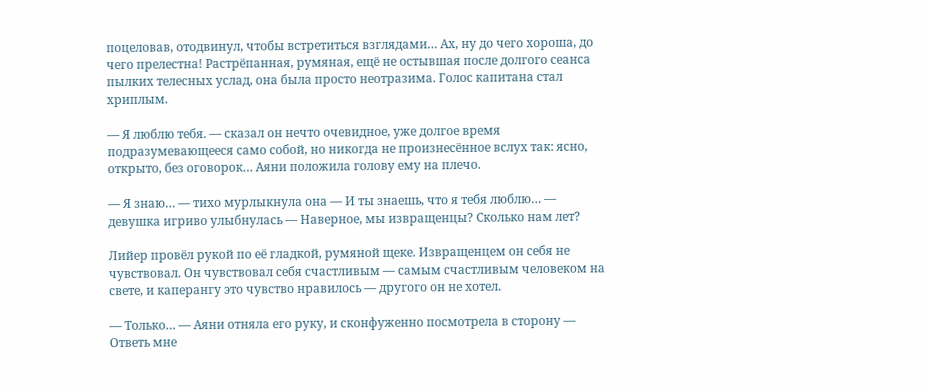поцеловав, отодвинул, чтобы встретиться взглядами… Ах, ну до чего хороша, до чего прелестна! Растрёпанная, румяная, ещё не остывшая после долгого сеанса пылких телесных услад, она была просто неотразима. Голос капитана стал хриплым.

— Я люблю тебя. — сказал он нечто очевидное, уже долгое время подразумевающееся само собой, но никогда не произнесённое вслух так: ясно, открыто, без оговорок… Аяни положила голову ему на плечо.

— Я знаю… — тихо мурлыкнула она — И ты знаешь, что я тебя люблю… — девушка игриво улыбнулась — Наверное, мы извращенцы? Сколько нам лет?

Лийер провёл рукой по её гладкой, румяной щеке. Извращенцем он себя не чувствовал. Он чувствовал себя счастливым — самым счастливым человеком на свете, и каперангу это чувство нравилось — другого он не хотел.

— Только… — Аяни отняла его руку, и сконфуженно посмотрела в сторону — Ответь мне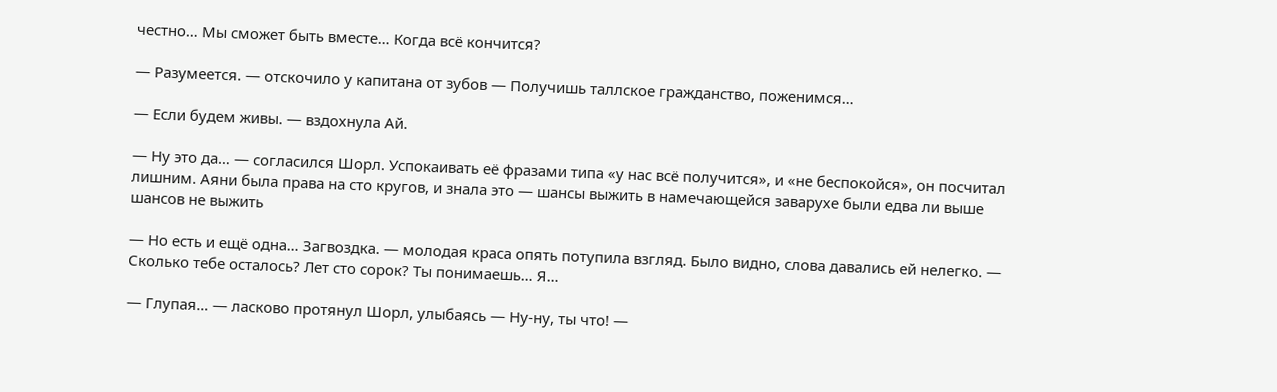честно… Мы сможет быть вместе… Когда всё кончится?

— Разумеется. — отскочило у капитана от зубов — Получишь таллское гражданство, поженимся…

— Если будем живы. — вздохнула Ай.

— Ну это да… — согласился Шорл. Успокаивать её фразами типа «у нас всё получится», и «не беспокойся», он посчитал лишним. Аяни была права на сто кругов, и знала это — шансы выжить в намечающейся заварухе были едва ли выше шансов не выжить

— Но есть и ещё одна… Загвоздка. — молодая краса опять потупила взгляд. Было видно, слова давались ей нелегко. — Сколько тебе осталось? Лет сто сорок? Ты понимаешь… Я…

— Глупая… — ласково протянул Шорл, улыбаясь — Ну-ну, ты что! —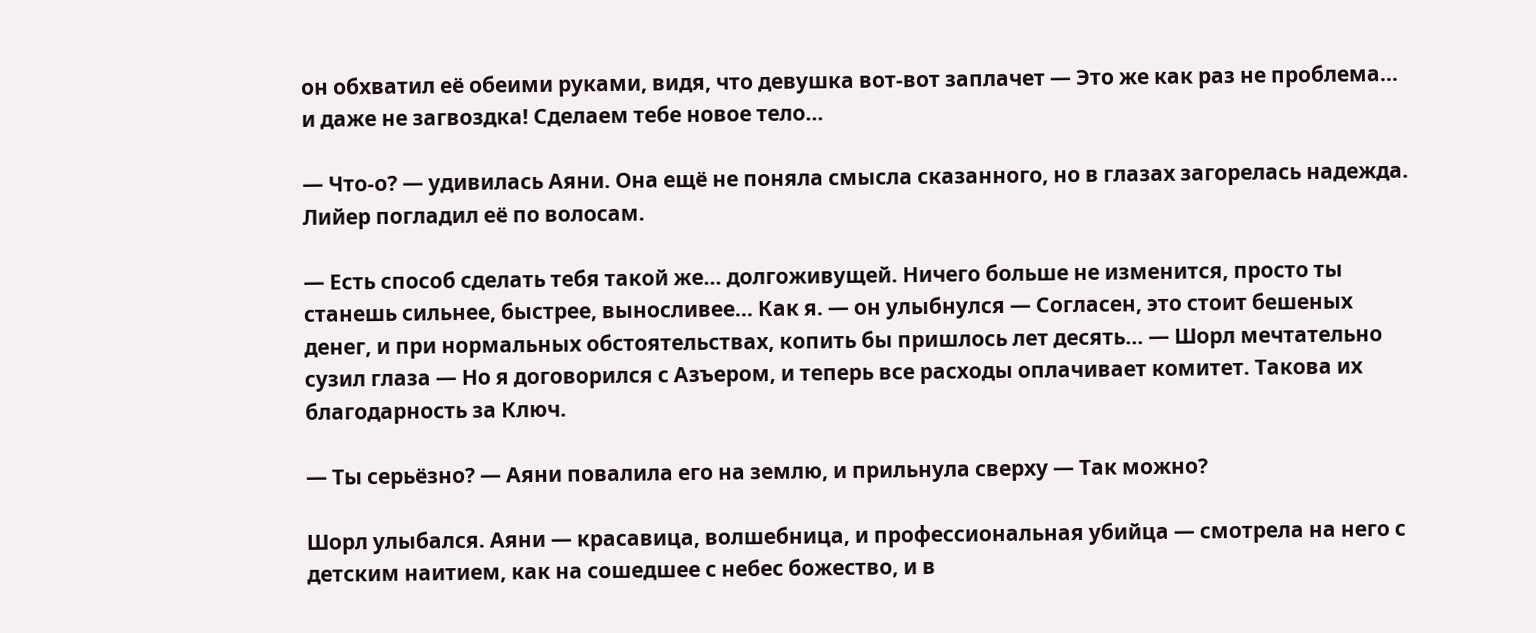он обхватил её обеими руками, видя, что девушка вот-вот заплачет — Это же как раз не проблема… и даже не загвоздка! Сделаем тебе новое тело…

— Что-о? — удивилась Аяни. Она ещё не поняла смысла сказанного, но в глазах загорелась надежда. Лийер погладил её по волосам.

— Есть способ сделать тебя такой же… долгоживущей. Ничего больше не изменится, просто ты станешь сильнее, быстрее, выносливее… Как я. — он улыбнулся — Согласен, это стоит бешеных денег, и при нормальных обстоятельствах, копить бы пришлось лет десять… — Шорл мечтательно сузил глаза — Но я договорился с Азъером, и теперь все расходы оплачивает комитет. Такова их благодарность за Ключ.

— Ты серьёзно? — Аяни повалила его на землю, и прильнула сверху — Так можно?

Шорл улыбался. Аяни — красавица, волшебница, и профессиональная убийца — смотрела на него с детским наитием, как на сошедшее с небес божество, и в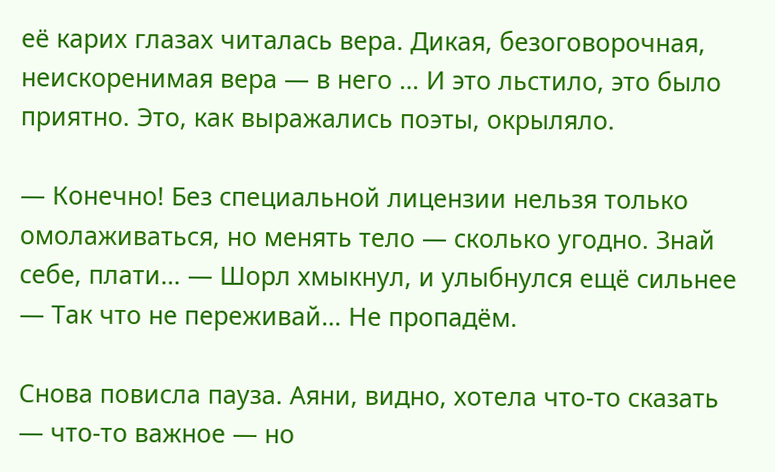её карих глазах читалась вера. Дикая, безоговорочная, неискоренимая вера — в него … И это льстило, это было приятно. Это, как выражались поэты, окрыляло.

— Конечно! Без специальной лицензии нельзя только омолаживаться, но менять тело — сколько угодно. Знай себе, плати… — Шорл хмыкнул, и улыбнулся ещё сильнее — Так что не переживай… Не пропадём.

Снова повисла пауза. Аяни, видно, хотела что-то сказать — что-то важное — но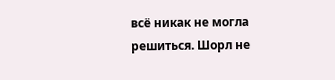всё никак не могла решиться. Шорл не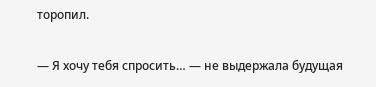торопил.

— Я хочу тебя спросить… — не выдержала будущая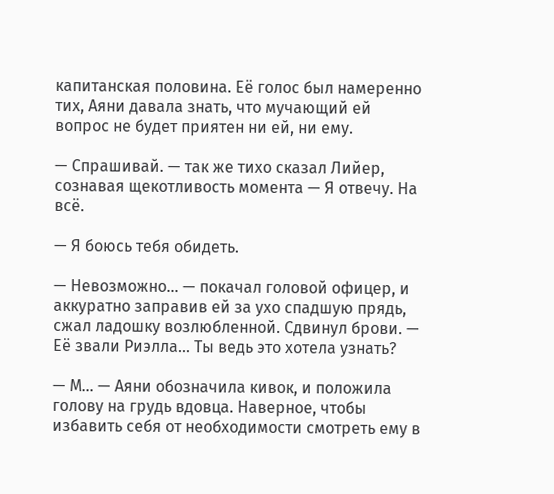капитанская половина. Её голос был намеренно тих, Аяни давала знать, что мучающий ей вопрос не будет приятен ни ей, ни ему.

— Спрашивай. — так же тихо сказал Лийер, сознавая щекотливость момента — Я отвечу. На всё.

— Я боюсь тебя обидеть.

— Невозможно… — покачал головой офицер, и аккуратно заправив ей за ухо спадшую прядь, сжал ладошку возлюбленной. Сдвинул брови. — Её звали Риэлла… Ты ведь это хотела узнать?

— М… — Аяни обозначила кивок, и положила голову на грудь вдовца. Наверное, чтобы избавить себя от необходимости смотреть ему в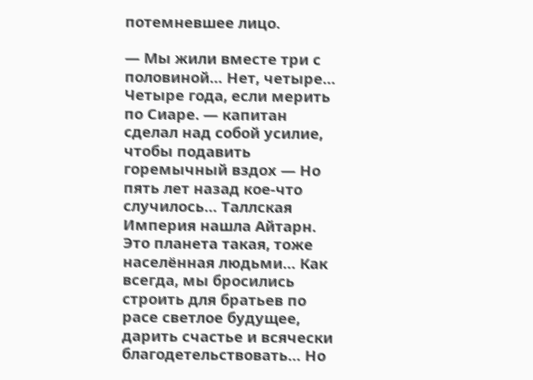потемневшее лицо.

— Мы жили вместе три с половиной… Нет, четыре… Четыре года, если мерить по Сиаре. — капитан сделал над собой усилие, чтобы подавить горемычный вздох — Но пять лет назад кое-что случилось… Таллская Империя нашла Айтарн. Это планета такая, тоже населённая людьми… Как всегда, мы бросились строить для братьев по расе светлое будущее, дарить счастье и всячески благодетельствовать… Но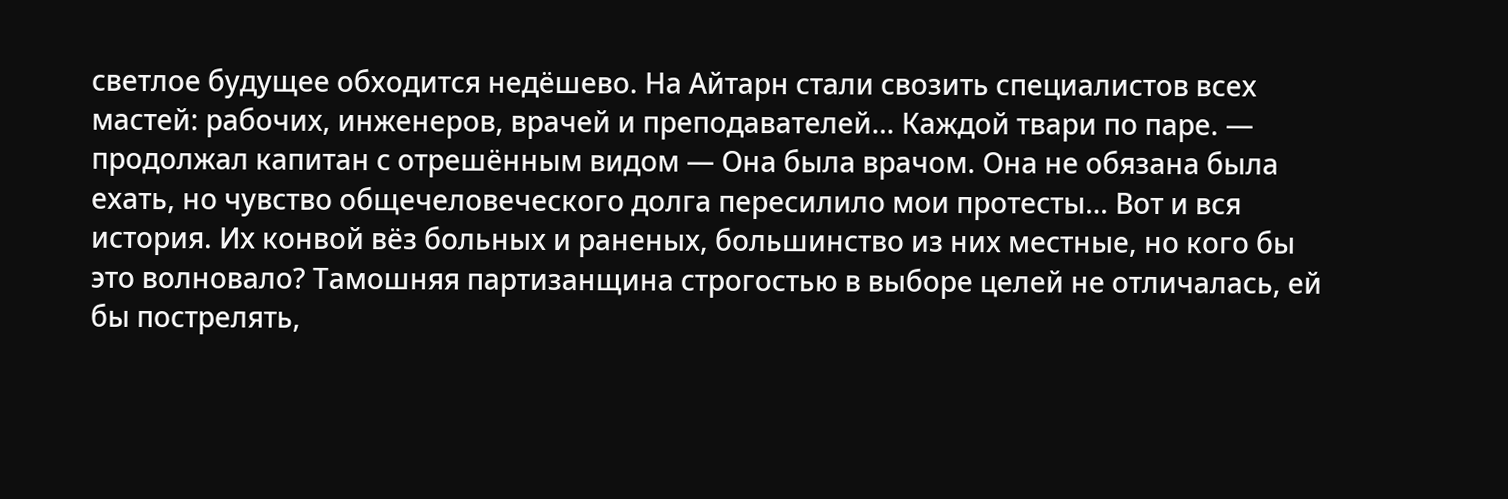светлое будущее обходится недёшево. На Айтарн стали свозить специалистов всех мастей: рабочих, инженеров, врачей и преподавателей… Каждой твари по паре. — продолжал капитан с отрешённым видом — Она была врачом. Она не обязана была ехать, но чувство общечеловеческого долга пересилило мои протесты… Вот и вся история. Их конвой вёз больных и раненых, большинство из них местные, но кого бы это волновало? Тамошняя партизанщина строгостью в выборе целей не отличалась, ей бы пострелять,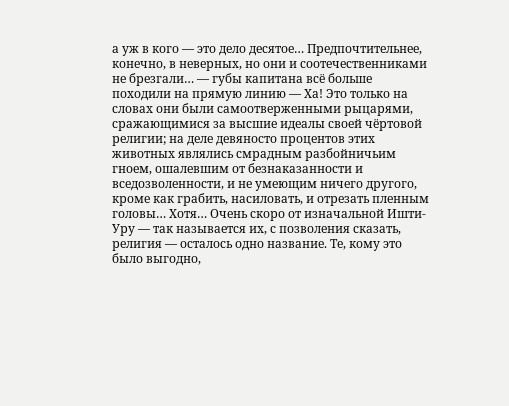а уж в кого — это дело десятое… Предпочтительнее, конечно, в неверных, но они и соотечественниками не брезгали… — губы капитана всё больше походили на прямую линию — Ха! Это только на словах они были самоотверженными рыцарями, сражающимися за высшие идеалы своей чёртовой религии; на деле девяносто процентов этих животных являлись смрадным разбойничьим гноем, ошалевшим от безнаказанности и вседозволенности, и не умеющим ничего другого, кроме как грабить, насиловать, и отрезать пленным головы… Хотя… Очень скоро от изначальной Ишти-Уру — так называется их, с позволения сказать, религия — осталось одно название. Те, кому это было выгодно,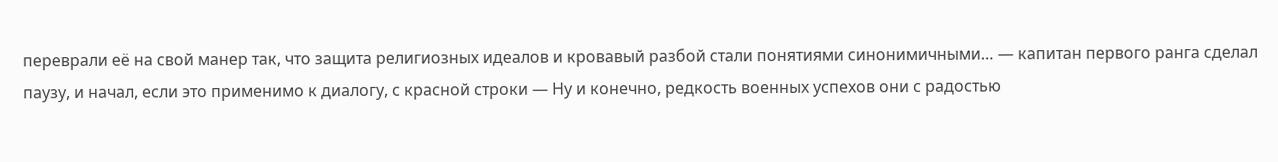переврали её на свой манер так, что защита религиозных идеалов и кровавый разбой стали понятиями синонимичными… — капитан первого ранга сделал паузу, и начал, если это применимо к диалогу, с красной строки — Ну и конечно, редкость военных успехов они с радостью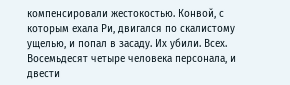компенсировали жестокостью. Конвой, с которым ехала Ри, двигался по скалистому ущелью, и попал в засаду. Их убили. Всех. Восемьдесят четыре человека персонала, и двести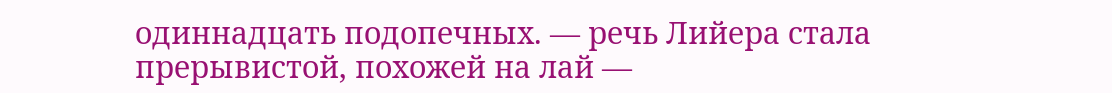одиннадцать подопечных. — речь Лийера стала прерывистой, похожей на лай —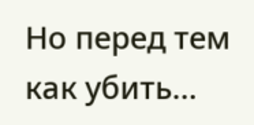Но перед тем как убить…